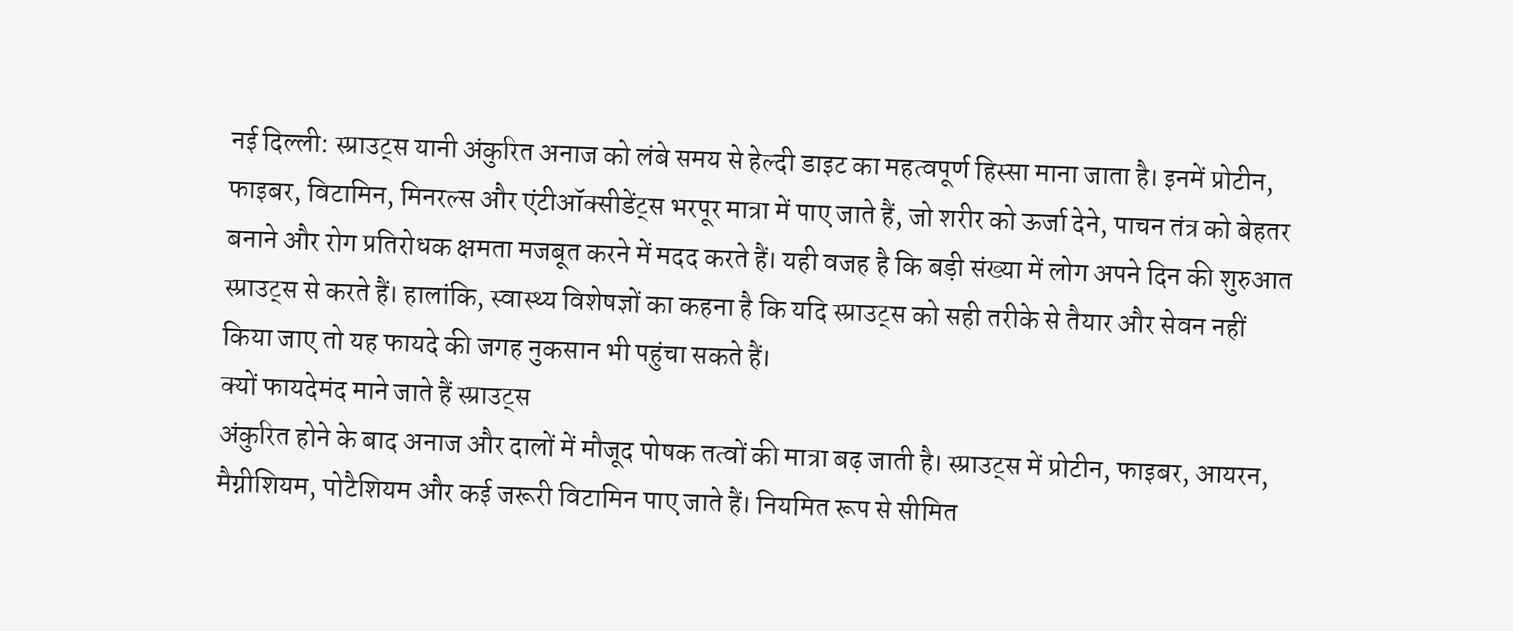नई दिल्ली: स्प्राउट्स यानी अंकुरित अनाज को लंबे समय से हेल्दी डाइट का महत्वपूर्ण हिस्सा माना जाता है। इनमें प्रोटीन, फाइबर, विटामिन, मिनरल्स और एंटीऑक्सीडेंट्स भरपूर मात्रा में पाए जाते हैं, जो शरीर को ऊर्जा देने, पाचन तंत्र को बेहतर बनाने और रोग प्रतिरोधक क्षमता मजबूत करने में मदद करते हैं। यही वजह है कि बड़ी संख्या में लोग अपने दिन की शुरुआत स्प्राउट्स से करते हैं। हालांकि, स्वास्थ्य विशेषज्ञों का कहना है कि यदि स्प्राउट्स को सही तरीके से तैयार और सेवन नहीं किया जाए तो यह फायदे की जगह नुकसान भी पहुंचा सकते हैं।
क्यों फायदेमंद माने जाते हैं स्प्राउट्स
अंकुरित होने के बाद अनाज और दालों में मौजूद पोषक तत्वों की मात्रा बढ़ जाती है। स्प्राउट्स में प्रोटीन, फाइबर, आयरन, मैग्नीशियम, पोटैशियम और कई जरूरी विटामिन पाए जाते हैं। नियमित रूप से सीमित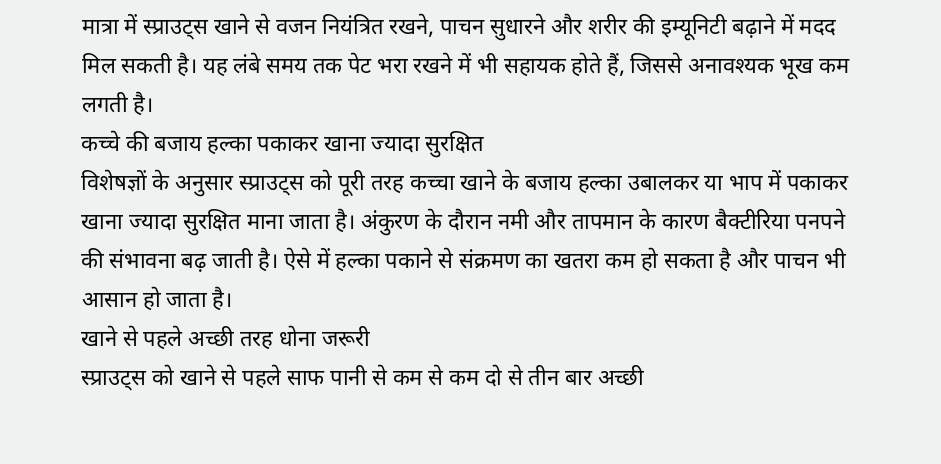मात्रा में स्प्राउट्स खाने से वजन नियंत्रित रखने, पाचन सुधारने और शरीर की इम्यूनिटी बढ़ाने में मदद मिल सकती है। यह लंबे समय तक पेट भरा रखने में भी सहायक होते हैं, जिससे अनावश्यक भूख कम लगती है।
कच्चे की बजाय हल्का पकाकर खाना ज्यादा सुरक्षित
विशेषज्ञों के अनुसार स्प्राउट्स को पूरी तरह कच्चा खाने के बजाय हल्का उबालकर या भाप में पकाकर खाना ज्यादा सुरक्षित माना जाता है। अंकुरण के दौरान नमी और तापमान के कारण बैक्टीरिया पनपने की संभावना बढ़ जाती है। ऐसे में हल्का पकाने से संक्रमण का खतरा कम हो सकता है और पाचन भी आसान हो जाता है।
खाने से पहले अच्छी तरह धोना जरूरी
स्प्राउट्स को खाने से पहले साफ पानी से कम से कम दो से तीन बार अच्छी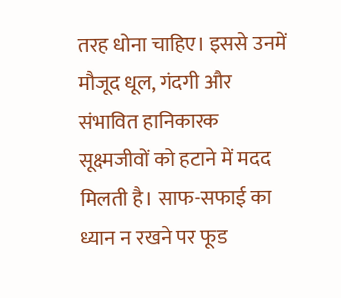तरह धोना चाहिए। इससे उनमें मौजूद धूल, गंदगी और संभावित हानिकारक सूक्ष्मजीवों को हटाने में मदद मिलती है। साफ-सफाई का ध्यान न रखने पर फूड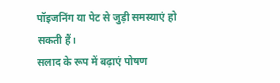पॉइजनिंग या पेट से जुड़ी समस्याएं हो सकती हैं।
सलाद के रूप में बढ़ाएं पोषण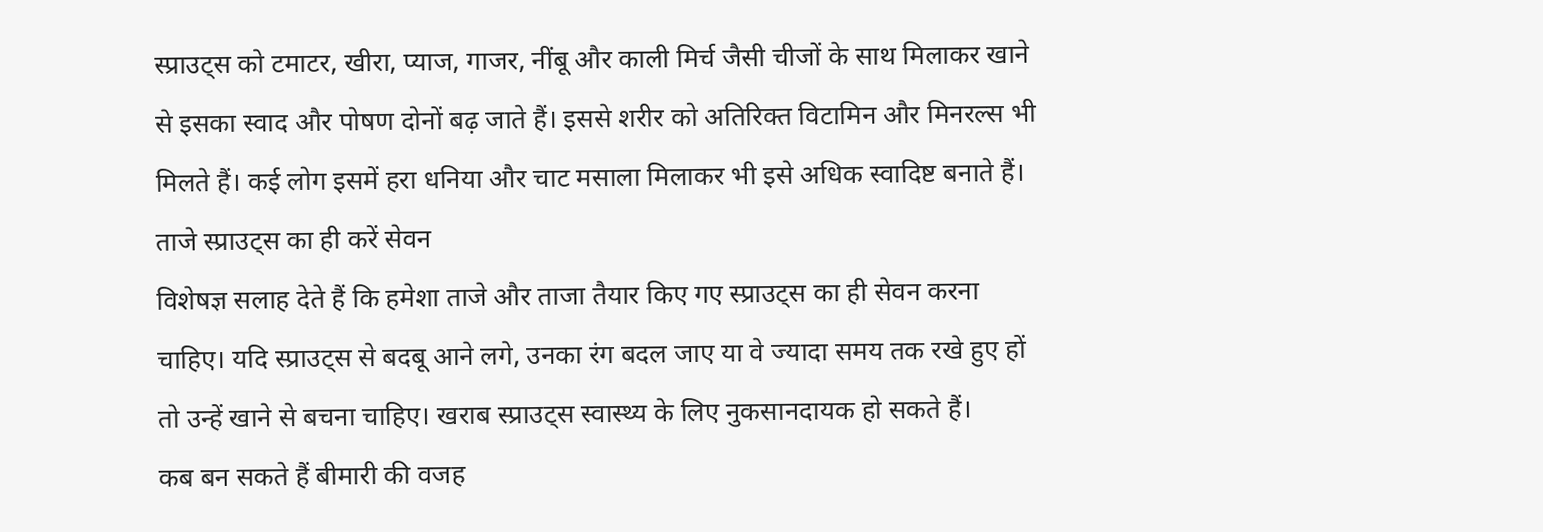स्प्राउट्स को टमाटर, खीरा, प्याज, गाजर, नींबू और काली मिर्च जैसी चीजों के साथ मिलाकर खाने से इसका स्वाद और पोषण दोनों बढ़ जाते हैं। इससे शरीर को अतिरिक्त विटामिन और मिनरल्स भी मिलते हैं। कई लोग इसमें हरा धनिया और चाट मसाला मिलाकर भी इसे अधिक स्वादिष्ट बनाते हैं।
ताजे स्प्राउट्स का ही करें सेवन
विशेषज्ञ सलाह देते हैं कि हमेशा ताजे और ताजा तैयार किए गए स्प्राउट्स का ही सेवन करना चाहिए। यदि स्प्राउट्स से बदबू आने लगे, उनका रंग बदल जाए या वे ज्यादा समय तक रखे हुए हों तो उन्हें खाने से बचना चाहिए। खराब स्प्राउट्स स्वास्थ्य के लिए नुकसानदायक हो सकते हैं।
कब बन सकते हैं बीमारी की वजह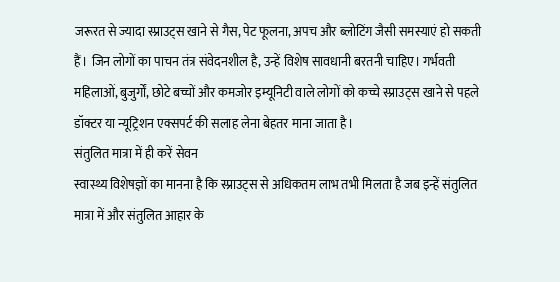जरूरत से ज्यादा स्प्राउट्स खाने से गैस, पेट फूलना, अपच और ब्लोटिंग जैसी समस्याएं हो सकती हैं। जिन लोगों का पाचन तंत्र संवेदनशील है, उन्हें विशेष सावधानी बरतनी चाहिए। गर्भवती महिलाओं, बुजुर्गों, छोटे बच्चों और कमजोर इम्यूनिटी वाले लोगों को कच्चे स्प्राउट्स खाने से पहले डॉक्टर या न्यूट्रिशन एक्सपर्ट की सलाह लेना बेहतर माना जाता है।
संतुलित मात्रा में ही करें सेवन
स्वास्थ्य विशेषज्ञों का मानना है कि स्प्राउट्स से अधिकतम लाभ तभी मिलता है जब इन्हें संतुलित मात्रा में और संतुलित आहार के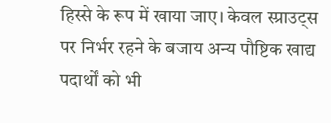हिस्से के रूप में खाया जाए। केवल स्प्राउट्स पर निर्भर रहने के बजाय अन्य पौष्टिक खाद्य पदार्थों को भी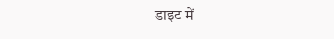डाइट में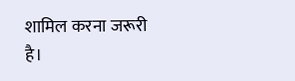शामिल करना जरूरी है।